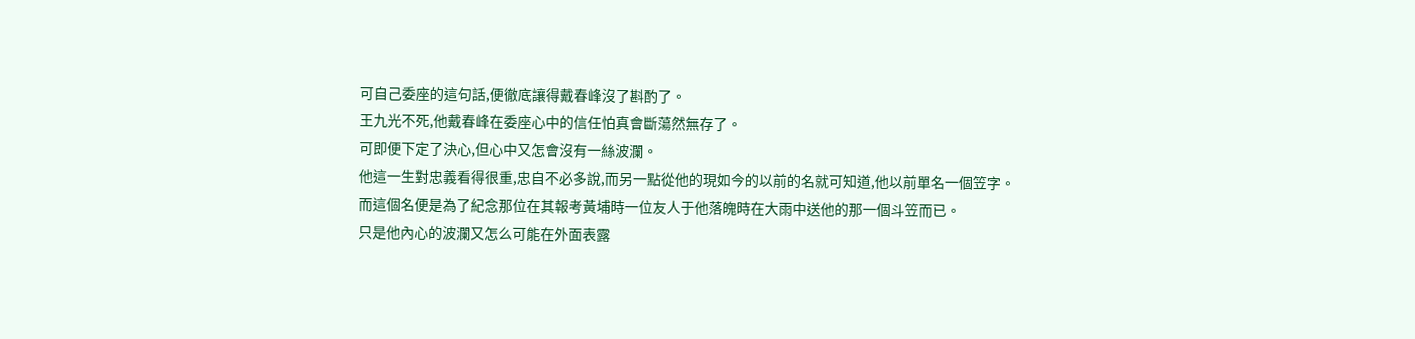可自己委座的這句話,便徹底讓得戴春峰沒了斟酌了。
王九光不死,他戴春峰在委座心中的信任怕真會斷蕩然無存了。
可即便下定了決心,但心中又怎會沒有一絲波瀾。
他這一生對忠義看得很重,忠自不必多說,而另一點從他的現如今的以前的名就可知道,他以前單名一個笠字。
而這個名便是為了紀念那位在其報考黃埔時一位友人于他落魄時在大雨中送他的那一個斗笠而已。
只是他內心的波瀾又怎么可能在外面表露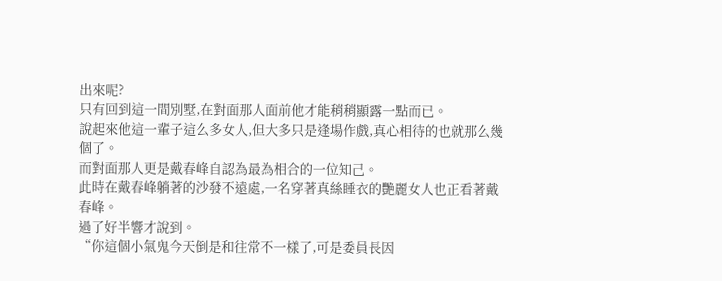出來呢?
只有回到這一間別墅,在對面那人面前他才能稍稍顯露一點而已。
說起來他這一輩子這么多女人,但大多只是逢場作戲,真心相待的也就那么幾個了。
而對面那人更是戴春峰自認為最為相合的一位知己。
此時在戴春峰躺著的沙發不遠處,一名穿著真絲睡衣的艷麗女人也正看著戴春峰。
過了好半響才說到。
“你這個小氣鬼今天倒是和往常不一樣了,可是委員長因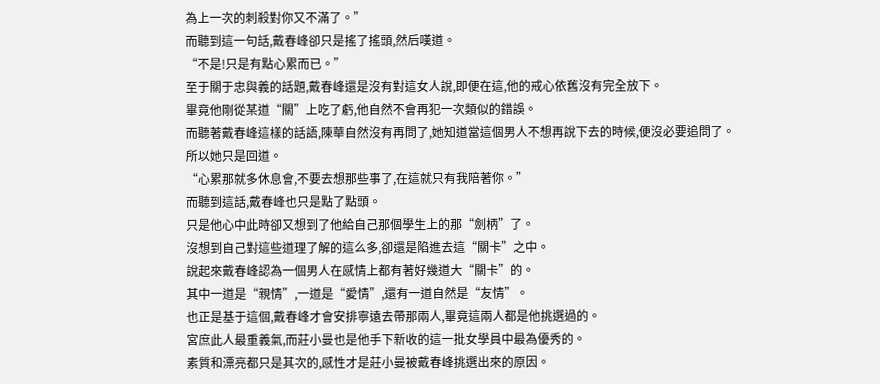為上一次的刺殺對你又不滿了。”
而聽到這一句話,戴春峰卻只是搖了搖頭,然后嘆道。
“不是!只是有點心累而已。”
至于關于忠與義的話題,戴春峰還是沒有對這女人說,即便在這,他的戒心依舊沒有完全放下。
畢竟他剛從某道“關”上吃了虧,他自然不會再犯一次類似的錯誤。
而聽著戴春峰這樣的話語,陳華自然沒有再問了,她知道當這個男人不想再說下去的時候,便沒必要追問了。
所以她只是回道。
“心累那就多休息會,不要去想那些事了,在這就只有我陪著你。”
而聽到這話,戴春峰也只是點了點頭。
只是他心中此時卻又想到了他給自己那個學生上的那“劍柄”了。
沒想到自己對這些道理了解的這么多,卻還是陷進去這“關卡”之中。
說起來戴春峰認為一個男人在感情上都有著好幾道大“關卡”的。
其中一道是“親情”,一道是“愛情”,還有一道自然是“友情”。
也正是基于這個,戴春峰才會安排寧遠去帶那兩人,畢竟這兩人都是他挑選過的。
宮庶此人最重義氣,而莊小曼也是他手下新收的這一批女學員中最為優秀的。
素質和漂亮都只是其次的,感性才是莊小曼被戴春峰挑選出來的原因。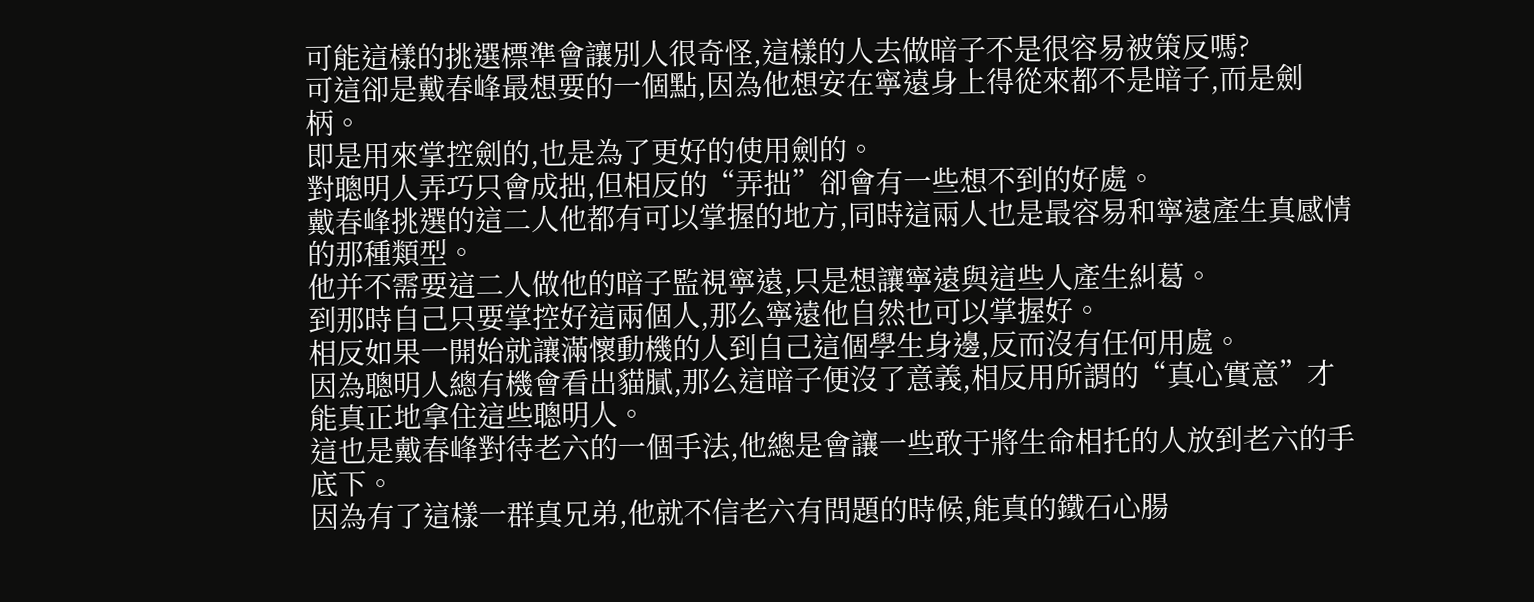可能這樣的挑選標準會讓別人很奇怪,這樣的人去做暗子不是很容易被策反嗎?
可這卻是戴春峰最想要的一個點,因為他想安在寧遠身上得從來都不是暗子,而是劍柄。
即是用來掌控劍的,也是為了更好的使用劍的。
對聰明人弄巧只會成拙,但相反的“弄拙”卻會有一些想不到的好處。
戴春峰挑選的這二人他都有可以掌握的地方,同時這兩人也是最容易和寧遠產生真感情的那種類型。
他并不需要這二人做他的暗子監視寧遠,只是想讓寧遠與這些人產生糾葛。
到那時自己只要掌控好這兩個人,那么寧遠他自然也可以掌握好。
相反如果一開始就讓滿懷動機的人到自己這個學生身邊,反而沒有任何用處。
因為聰明人總有機會看出貓膩,那么這暗子便沒了意義,相反用所謂的“真心實意”才能真正地拿住這些聰明人。
這也是戴春峰對待老六的一個手法,他總是會讓一些敢于將生命相托的人放到老六的手底下。
因為有了這樣一群真兄弟,他就不信老六有問題的時候,能真的鐵石心腸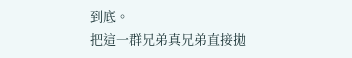到底。
把這一群兄弟真兄弟直接拋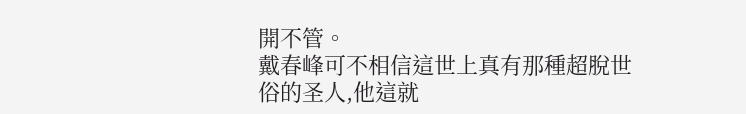開不管。
戴春峰可不相信這世上真有那種超脫世俗的圣人,他這就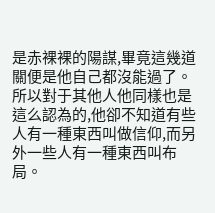是赤裸裸的陽謀,畢竟這幾道關便是他自己都沒能過了。
所以對于其他人他同樣也是這么認為的,他卻不知道有些人有一種東西叫做信仰,而另外一些人有一種東西叫布局。